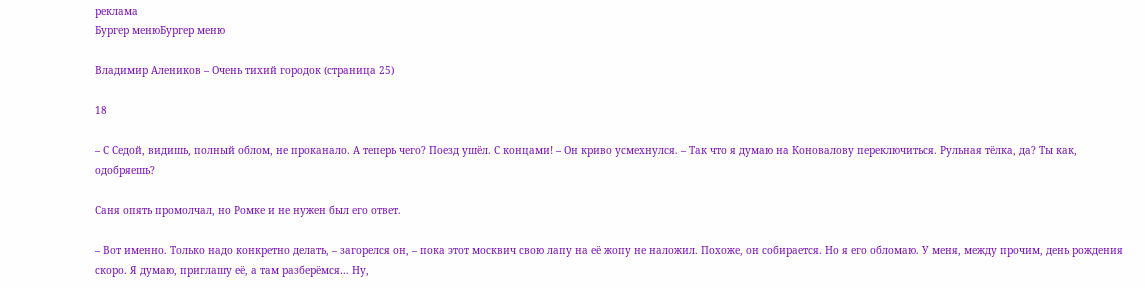реклама
Бургер менюБургер меню

Владимир Алеников – Очень тихий городок (страница 25)

18

– С Седой, видишь, полный облом, не проканало. А теперь чего? Поезд ушёл. С концами! – Он криво усмехнулся. – Так что я думаю на Коновалову переключиться. Рульная тёлка, да? Ты как, одобряешь?

Саня опять промолчал, но Ромке и не нужен был его ответ.

– Вот именно. Только надо конкретно делать, – загорелся он, – пока этот москвич свою лапу на её жопу не наложил. Похоже, он собирается. Но я его обломаю. У меня, между прочим, день рождения скоро. Я думаю, приглашу её, а там разберёмся… Ну,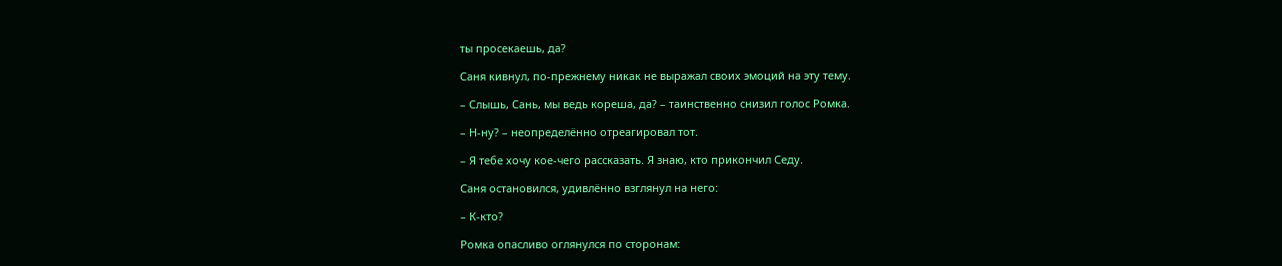ты просекаешь, да?

Саня кивнул, по-прежнему никак не выражал своих эмоций на эту тему.

– Слышь, Сань, мы ведь кореша, да? – таинственно снизил голос Ромка.

– Н-ну? – неопределённо отреагировал тот.

– Я тебе хочу кое-чего рассказать. Я знаю, кто прикончил Седу.

Саня остановился, удивлённо взглянул на него:

– К-кто?

Ромка опасливо оглянулся по сторонам: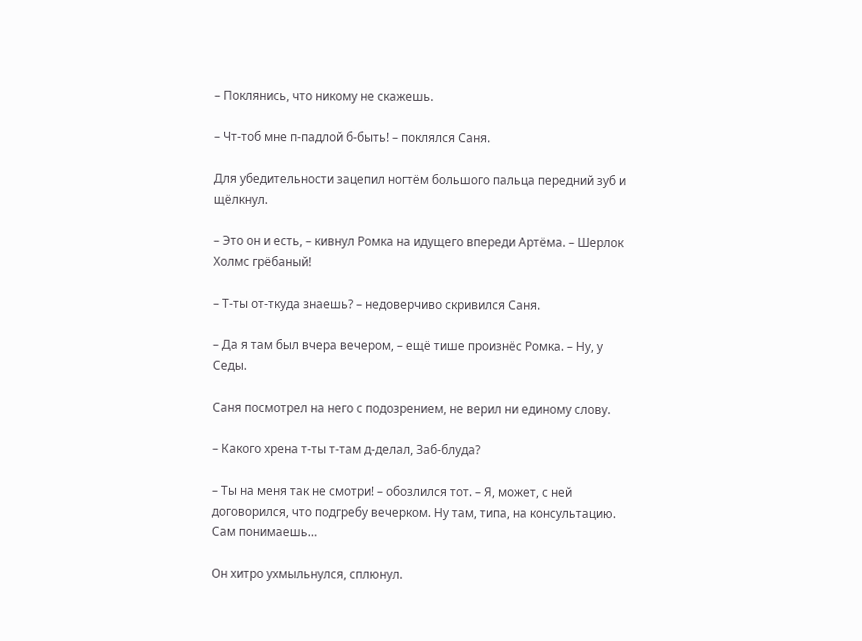– Поклянись, что никому не скажешь.

– Чт-тоб мне п-падлой б-быть! – поклялся Саня.

Для убедительности зацепил ногтём большого пальца передний зуб и щёлкнул.

– Это он и есть, – кивнул Ромка на идущего впереди Артёма. – Шерлок Холмс грёбаный!

– Т-ты от-ткуда знаешь? – недоверчиво скривился Саня.

– Да я там был вчера вечером, – ещё тише произнёс Ромка. – Ну, у Седы.

Саня посмотрел на него с подозрением, не верил ни единому слову.

– Какого хрена т-ты т-там д-делал, Заб-блуда?

– Ты на меня так не смотри! – обозлился тот. – Я, может, с ней договорился, что подгребу вечерком. Ну там, типа, на консультацию. Сам понимаешь…

Он хитро ухмыльнулся, сплюнул.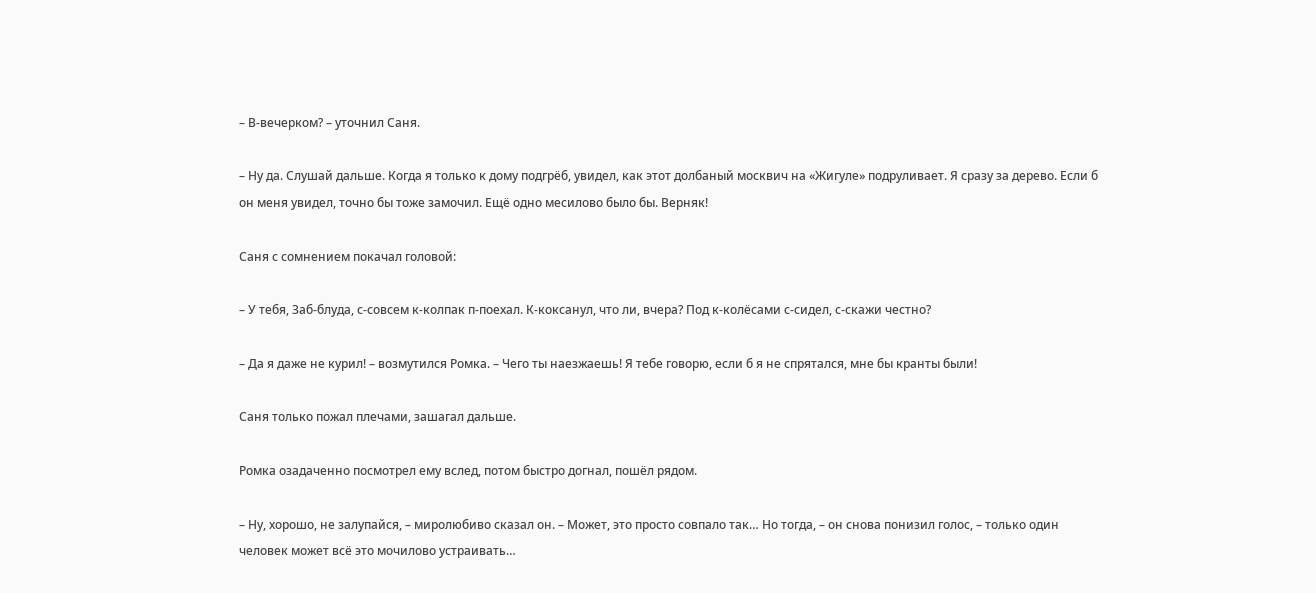– В-вечерком? – уточнил Саня.

– Ну да. Слушай дальше. Когда я только к дому подгрёб, увидел, как этот долбаный москвич на «Жигуле» подруливает. Я сразу за дерево. Если б он меня увидел, точно бы тоже замочил. Ещё одно месилово было бы. Верняк!

Саня с сомнением покачал головой:

– У тебя, Заб-блуда, с-совсем к-колпак п-поехал. К-коксанул, что ли, вчера? Под к-колёсами с-сидел, с-скажи честно?

– Да я даже не курил! – возмутился Ромка. – Чего ты наезжаешь! Я тебе говорю, если б я не спрятался, мне бы кранты были!

Саня только пожал плечами, зашагал дальше.

Ромка озадаченно посмотрел ему вслед, потом быстро догнал, пошёл рядом.

– Ну, хорошо, не залупайся, – миролюбиво сказал он. – Может, это просто совпало так… Но тогда, – он снова понизил голос, – только один человек может всё это мочилово устраивать…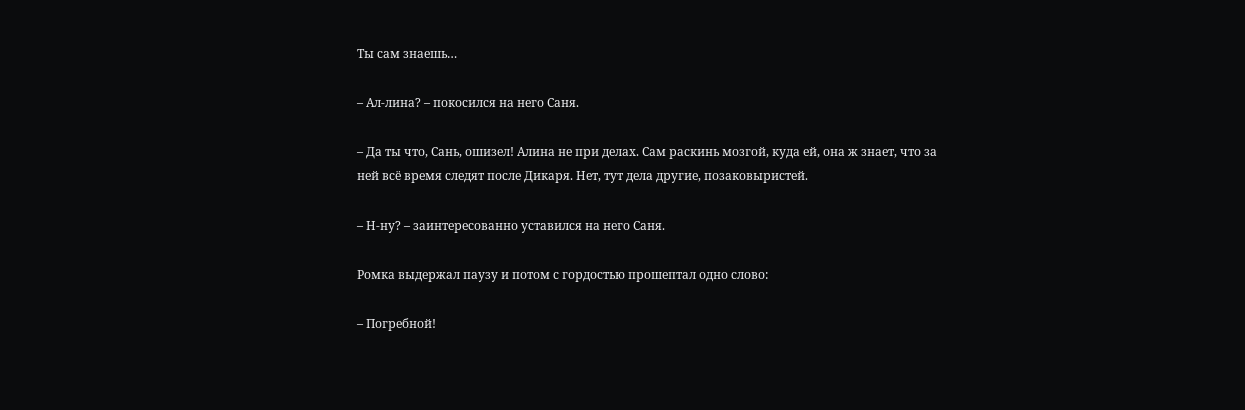Ты сам знаешь…

– Ал-лина? – покосился на него Саня.

– Да ты что, Сань, ошизел! Алина не при делах. Сам раскинь мозгой, куда ей, она ж знает, что за ней всё время следят после Дикаря. Нет, тут дела другие, позаковыристей.

– Н-ну? – заинтересованно уставился на него Саня.

Ромка выдержал паузу и потом с гордостью прошептал одно слово:

– Погребной!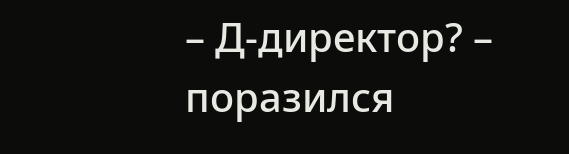– Д-директор? – поразился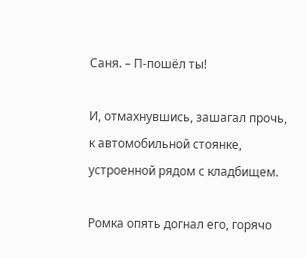Саня. – П-пошёл ты!

И, отмахнувшись, зашагал прочь, к автомобильной стоянке, устроенной рядом с кладбищем.

Ромка опять догнал его, горячо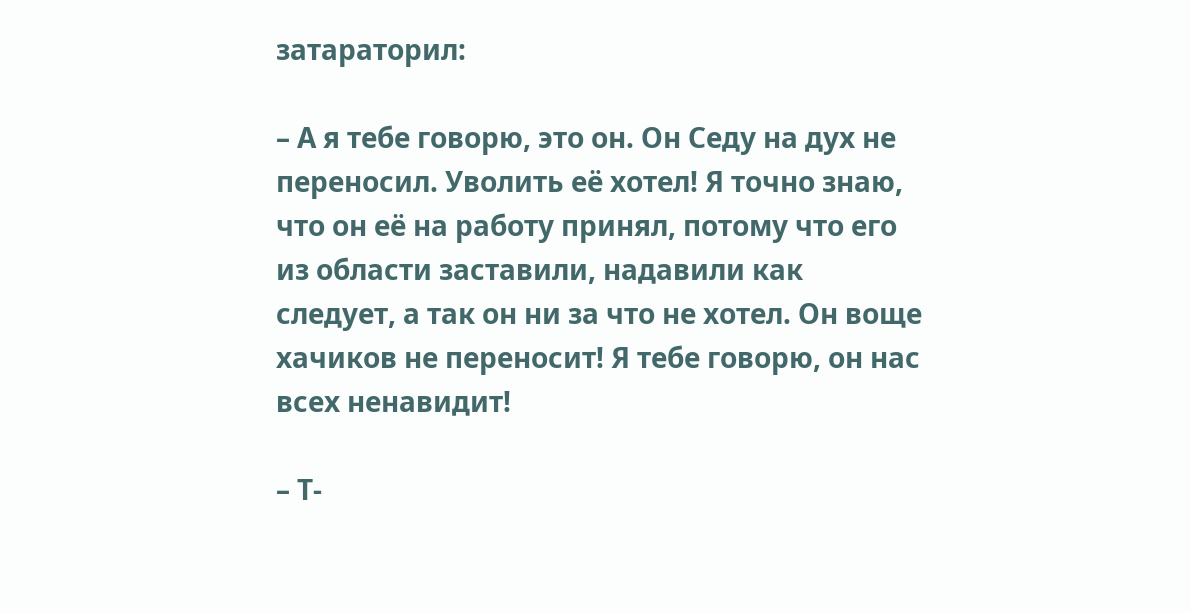затараторил:

– А я тебе говорю, это он. Он Седу на дух не переносил. Уволить её хотел! Я точно знаю, что он её на работу принял, потому что его из области заставили, надавили как следует, а так он ни за что не хотел. Он воще хачиков не переносит! Я тебе говорю, он нас всех ненавидит!

– Т-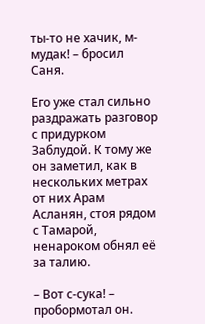ты-то не хачик, м-мудак! – бросил Саня.

Его уже стал сильно раздражать разговор с придурком Заблудой. К тому же он заметил, как в нескольких метрах от них Арам Асланян, стоя рядом с Тамарой, ненароком обнял её за талию.

– Вот с-сука! – пробормотал он.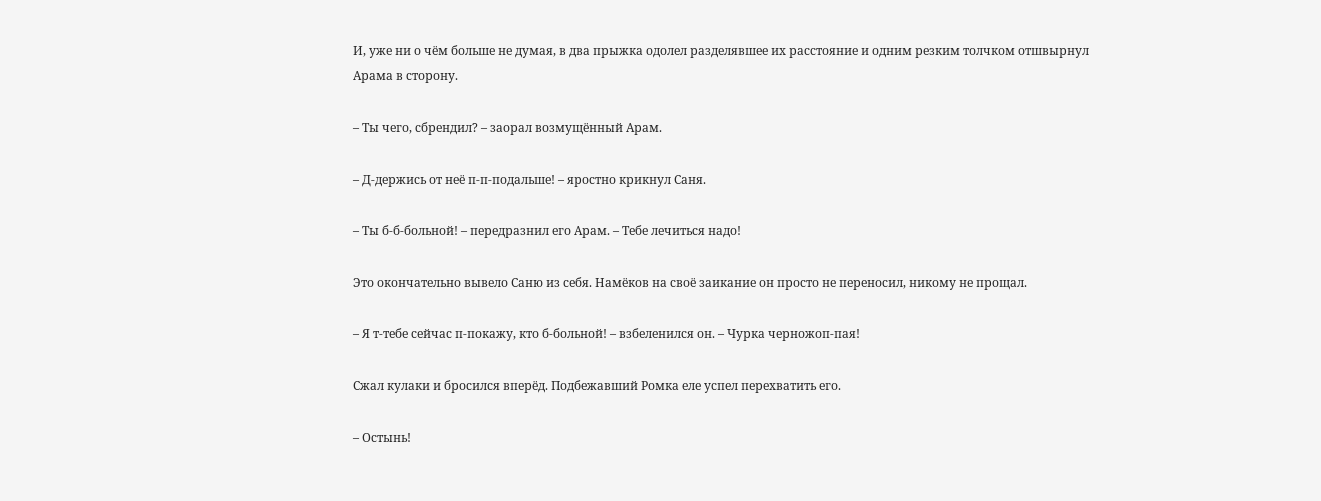И, уже ни о чём больше не думая, в два прыжка одолел разделявшее их расстояние и одним резким толчком отшвырнул Арама в сторону.

– Ты чего, сбрендил? – заорал возмущённый Арам.

– Д-держись от неё п-п-подальше! – яростно крикнул Саня.

– Ты б-б-больной! – передразнил его Арам. – Тебе лечиться надо!

Это окончательно вывело Саню из себя. Намёков на своё заикание он просто не переносил, никому не прощал.

– Я т-тебе сейчас п-покажу, кто б-больной! – взбеленился он. – Чурка черножоп-пая!

Сжал кулаки и бросился вперёд. Подбежавший Ромка еле успел перехватить его.

– Остынь!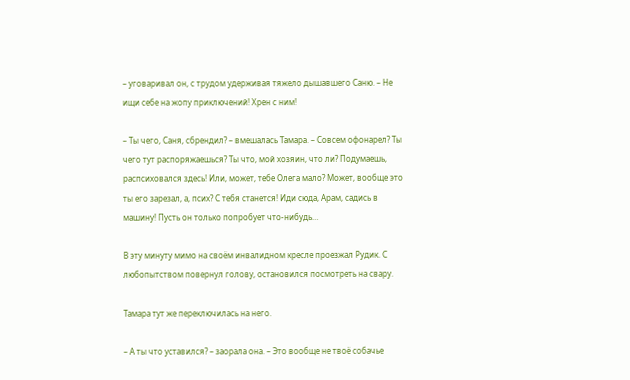– уговаривал он, с трудом удерживая тяжело дышавшего Саню. – Не ищи себе на жопу приключений! Хрен с ним!

– Ты чего, Саня, сбрендил? – вмешалась Тамара. – Совсем офонарел? Ты чего тут распоряжаешься? Ты что, мой хозяин, что ли? Подумаешь, распсиховался здесь! Или, может, тебе Олега мало? Может, вообще это ты его зарезал, а, псих? С тебя станется! Иди сюда, Арам, садись в машину! Пусть он только попробует что-нибудь…

В эту минуту мимо на своём инвалидном кресле проезжал Рудик. С любопытством повернул голову, остановился посмотреть на свару.

Тамара тут же переключилась на него.

– А ты что уставился? – заорала она. – Это вообще не твоё собачье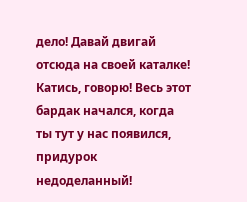дело! Давай двигай отсюда на своей каталке! Катись, говорю! Весь этот бардак начался, когда ты тут у нас появился, придурок недоделанный!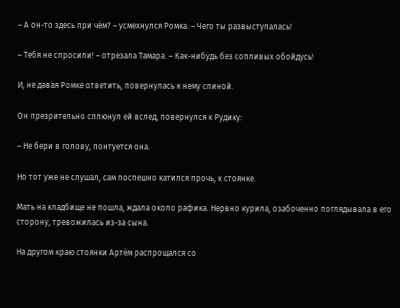– А он-то здесь при чём? – усмехнулся Ромка. – Чего ты развыступалась!

– Тебя не спросили! – отрезала Тамара. – Как-нибудь без сопливых обойдусь!

И, не давая Ромке ответить, повернулась к нему спиной.

Он презрительно сплюнул ей вслед, повернулся к Рудику:

– Не бери в голову, понтуется она.

Но тот уже не слушал, сам поспешно катился прочь, к стоянке.

Мать на кладбище не пошла, ждала около рафика. Нервно курила, озабоченно поглядывала в его сторону, тревожилась из-за сына.

На другом краю стоянки Артём распрощался со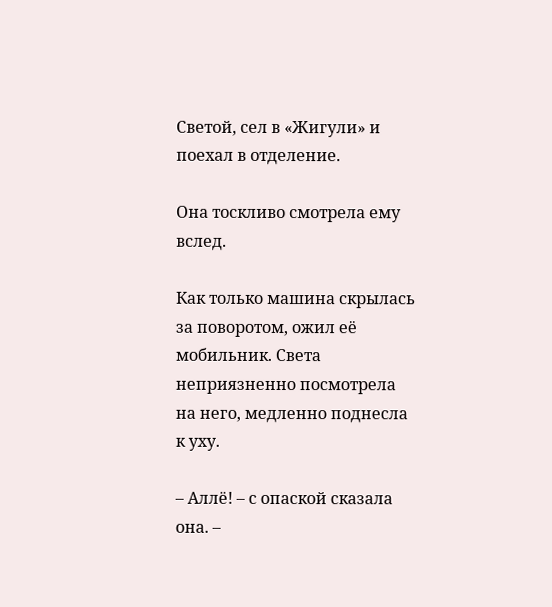Светой, сел в «Жигули» и поехал в отделение.

Она тоскливо смотрела ему вслед.

Как только машина скрылась за поворотом, ожил её мобильник. Света неприязненно посмотрела на него, медленно поднесла к уху.

– Аллё! – с опаской сказала она. –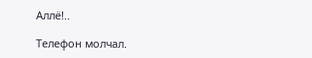Аллё!..

Телефон молчал.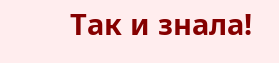Так и знала!